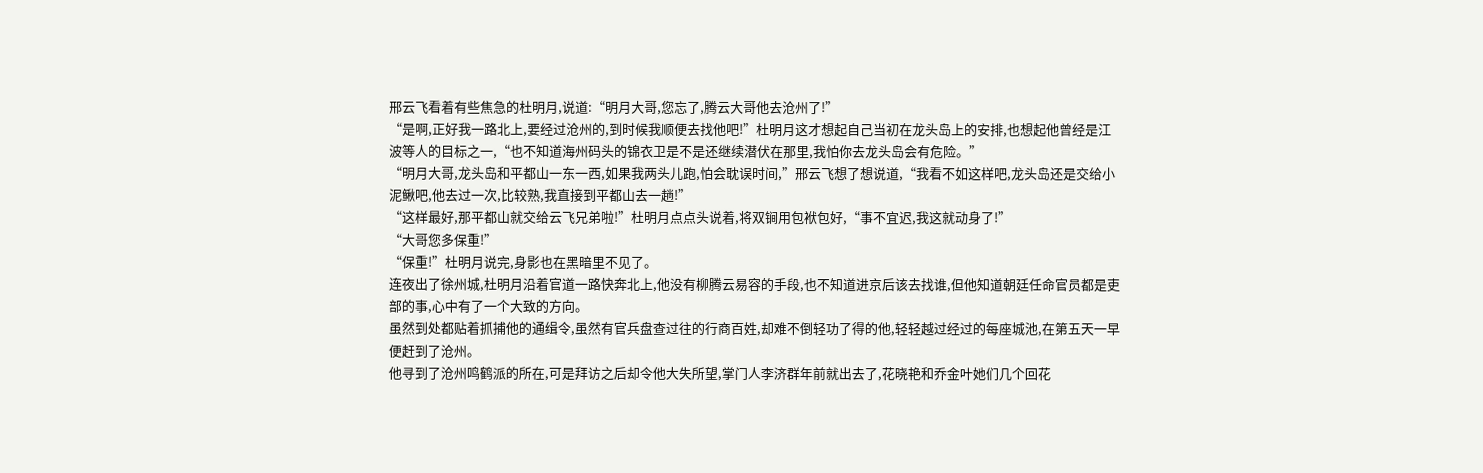邢云飞看着有些焦急的杜明月,说道:“明月大哥,您忘了,腾云大哥他去沧州了!”
“是啊,正好我一路北上,要经过沧州的,到时候我顺便去找他吧!”杜明月这才想起自己当初在龙头岛上的安排,也想起他曾经是江波等人的目标之一,“也不知道海州码头的锦衣卫是不是还继续潜伏在那里,我怕你去龙头岛会有危险。”
“明月大哥,龙头岛和平都山一东一西,如果我两头儿跑,怕会耽误时间,”邢云飞想了想说道,“我看不如这样吧,龙头岛还是交给小泥鳅吧,他去过一次,比较熟,我直接到平都山去一趟!”
“这样最好,那平都山就交给云飞兄弟啦!”杜明月点点头说着,将双锏用包袱包好,“事不宜迟,我这就动身了!”
“大哥您多保重!”
“保重!”杜明月说完,身影也在黑暗里不见了。
连夜出了徐州城,杜明月沿着官道一路快奔北上,他没有柳腾云易容的手段,也不知道进京后该去找谁,但他知道朝廷任命官员都是吏部的事,心中有了一个大致的方向。
虽然到处都贴着抓捕他的通缉令,虽然有官兵盘查过往的行商百姓,却难不倒轻功了得的他,轻轻越过经过的每座城池,在第五天一早便赶到了沧州。
他寻到了沧州鸣鹤派的所在,可是拜访之后却令他大失所望,掌门人李济群年前就出去了,花晓艳和乔金叶她们几个回花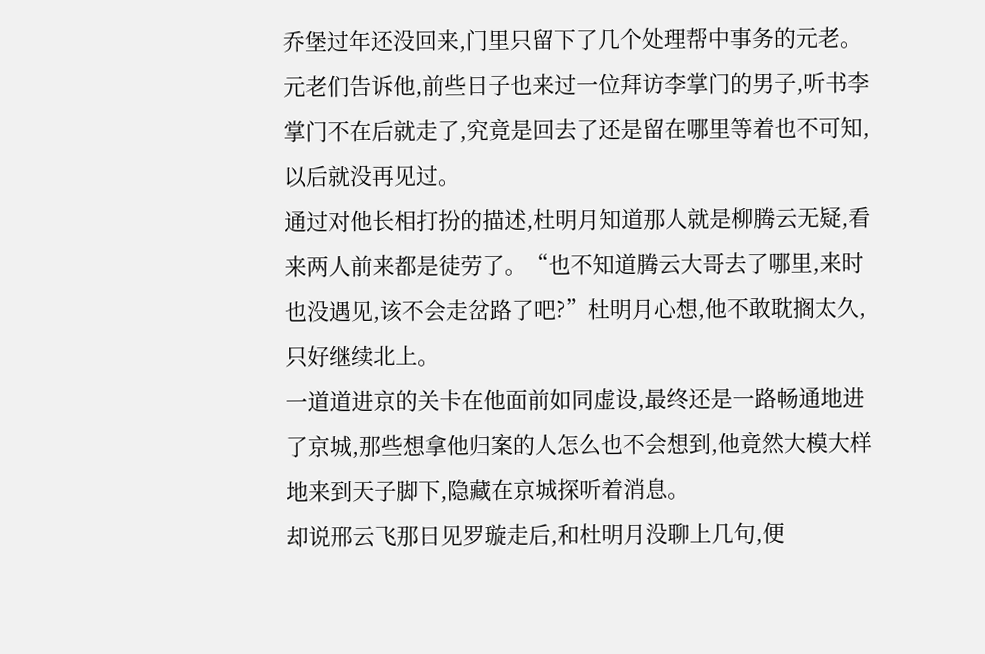乔堡过年还没回来,门里只留下了几个处理帮中事务的元老。
元老们告诉他,前些日子也来过一位拜访李掌门的男子,听书李掌门不在后就走了,究竟是回去了还是留在哪里等着也不可知,以后就没再见过。
通过对他长相打扮的描述,杜明月知道那人就是柳腾云无疑,看来两人前来都是徒劳了。“也不知道腾云大哥去了哪里,来时也没遇见,该不会走岔路了吧?”杜明月心想,他不敢耽搁太久,只好继续北上。
一道道进京的关卡在他面前如同虚设,最终还是一路畅通地进了京城,那些想拿他归案的人怎么也不会想到,他竟然大模大样地来到天子脚下,隐藏在京城探听着消息。
却说邢云飞那日见罗璇走后,和杜明月没聊上几句,便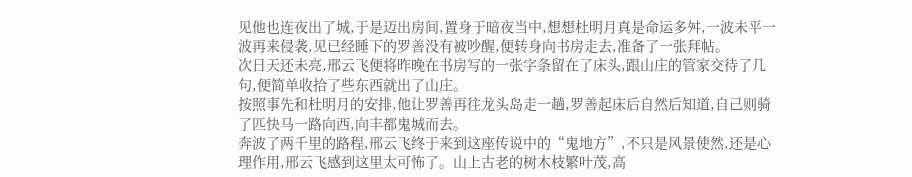见他也连夜出了城,于是迈出房间,置身于暗夜当中,想想杜明月真是命运多舛,一波未平一波再来侵袭,见已经睡下的罗善没有被吵醒,便转身向书房走去,准备了一张拜帖。
次日天还未亮,邢云飞便将昨晚在书房写的一张字条留在了床头,跟山庄的管家交待了几句,便简单收拾了些东西就出了山庄。
按照事先和杜明月的安排,他让罗善再往龙头岛走一趟,罗善起床后自然后知道,自己则骑了匹快马一路向西,向丰都鬼城而去。
奔波了两千里的路程,邢云飞终于来到这座传说中的“鬼地方”,不只是风景使然,还是心理作用,邢云飞感到这里太可怖了。山上古老的树木枝繁叶茂,高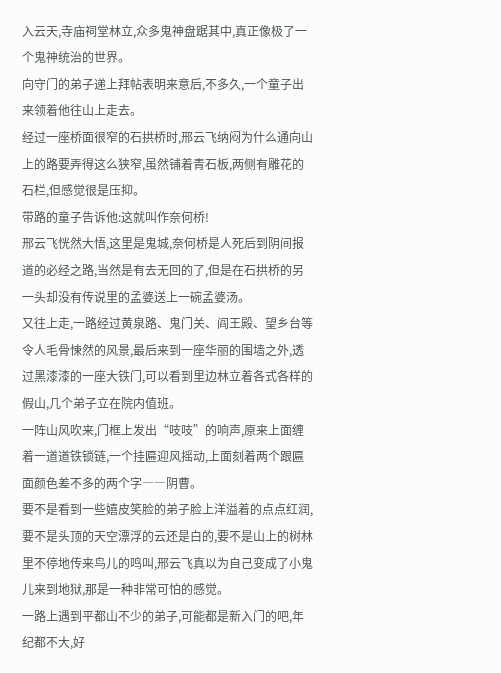入云天,寺庙祠堂林立,众多鬼神盘踞其中,真正像极了一个鬼神统治的世界。
向守门的弟子递上拜帖表明来意后,不多久,一个童子出来领着他往山上走去。
经过一座桥面很窄的石拱桥时,邢云飞纳闷为什么通向山上的路要弄得这么狭窄,虽然铺着青石板,两侧有雕花的石栏,但感觉很是压抑。
带路的童子告诉他:这就叫作奈何桥!
邢云飞恍然大悟,这里是鬼城,奈何桥是人死后到阴间报道的必经之路,当然是有去无回的了,但是在石拱桥的另一头却没有传说里的孟婆送上一碗孟婆汤。
又往上走,一路经过黄泉路、鬼门关、阎王殿、望乡台等令人毛骨悚然的风景,最后来到一座华丽的围墙之外,透过黑漆漆的一座大铁门,可以看到里边林立着各式各样的假山,几个弟子立在院内值班。
一阵山风吹来,门框上发出“吱吱”的响声,原来上面缠着一道道铁锁链,一个挂匾迎风摇动,上面刻着两个跟匾面颜色差不多的两个字――阴曹。
要不是看到一些嬉皮笑脸的弟子脸上洋溢着的点点红润,要不是头顶的天空漂浮的云还是白的,要不是山上的树林里不停地传来鸟儿的鸣叫,邢云飞真以为自己变成了小鬼儿来到地狱,那是一种非常可怕的感觉。
一路上遇到平都山不少的弟子,可能都是新入门的吧,年纪都不大,好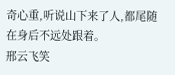奇心重,听说山下来了人,都尾随在身后不远处跟着。
邢云飞笑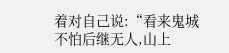着对自己说:“看来鬼城不怕后继无人,山上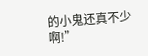的小鬼还真不少啊!”